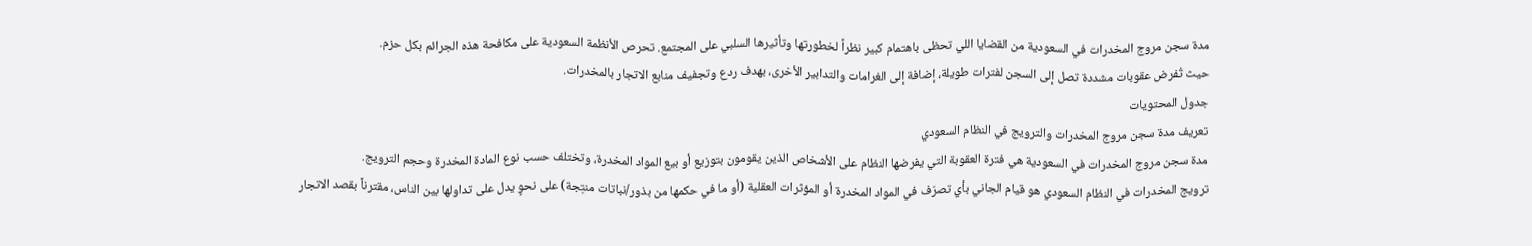مدة سجن مروج المخدرات في السعودية من القضايا اللي تحظى باهتمام كبير نظراً لخطورتها وتأثيرها السلبي على المجتمع. تحرص الأنظمة السعودية على مكافحة هذه الجرائم بكل حزم.
حيث تُفرض عقوبات مشددة تصل إلى السجن لفترات طويلة، إضافة إلى الغرامات والتدابير الأخرى، بهدف ردع وتجفيف منابع الاتجار بالمخدرات.
جدول المحتويات
تعريف مدة سجن مروج المخدرات والترويج في النظام السعودي
مدة سجن مروج المخدرات في السعودية هي فترة العقوبة التي يفرضها النظام على الأشخاص الذين يقومون بتوزيع أو بيع المواد المخدرة، وتختلف حسب نوع المادة المخدرة وحجم الترويج.
ترويج المخدرات في النظام السعودي هو قيام الجاني بأي تصرّف في المواد المخدرة أو المؤثرات العقلية (أو ما في حكمها من بذور/نباتات منتِجة) على نحوٍ يدل على تداولها بين الناس، مقترناً بقصد الاتجار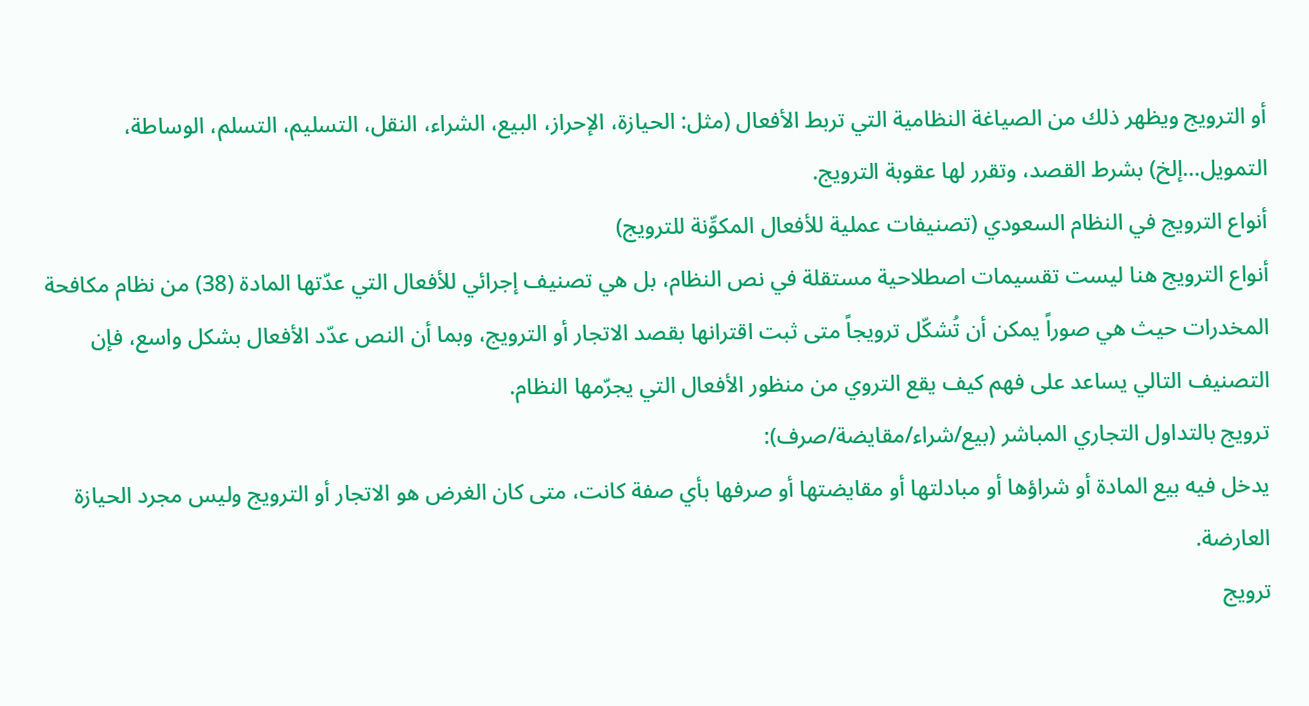أو الترويج ويظهر ذلك من الصياغة النظامية التي تربط الأفعال (مثل: الحيازة، الإحراز، البيع، الشراء، النقل، التسليم، التسلم، الوساطة، التمويل…إلخ) بشرط القصد، وتقرر لها عقوبة الترويج.
أنواع الترويج في النظام السعودي (تصنيفات عملية للأفعال المكوِّنة للترويج)
أنواع الترويج هنا ليست تقسيمات اصطلاحية مستقلة في نص النظام، بل هي تصنيف إجرائي للأفعال التي عدّتها المادة (38) من نظام مكافحة المخدرات حيث هي صوراً يمكن أن تُشكّل ترويجاً متى ثبت اقترانها بقصد الاتجار أو الترويج، وبما أن النص عدّد الأفعال بشكل واسع، فإن التصنيف التالي يساعد على فهم كيف يقع التروي من منظور الأفعال التي يجرّمها النظام.
ترويج بالتداول التجاري المباشر (بيع/شراء/مقايضة/صرف):
يدخل فيه بيع المادة أو شراؤها أو مبادلتها أو مقايضتها أو صرفها بأي صفة كانت، متى كان الغرض هو الاتجار أو الترويج وليس مجرد الحيازة العارضة.
ترويج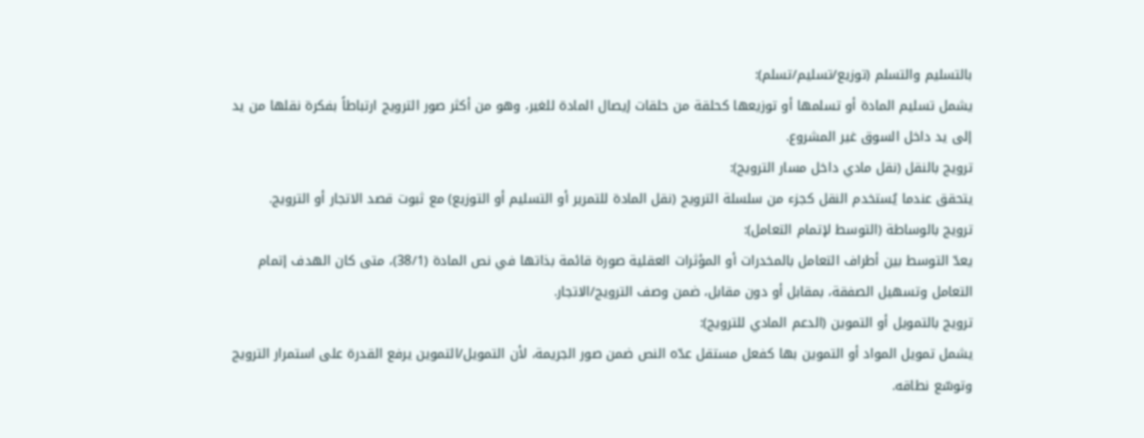بالتسليم والتسلم (توزيع/تسليم/تسلم):
يشمل تسليم المادة أو تسلمها أو توزيعها كحلقة من حلقات إيصال المادة للغير، وهو من أكثر صور الترويج ارتباطاً بفكرة نقلها من يد إلى يد داخل السوق غير المشروع.
ترويج بالنقل (نقل مادي داخل مسار الترويج):
يتحقق عندما يُستخدم النقل كجزء من سلسلة الترويج (نقل المادة للتمرير أو التسليم أو التوزيع) مع ثبوت قصد الاتجار أو الترويج.
ترويج بالوساطة (التوسط لإتمام التعامل):
يعدّ التوسط بين أطراف التعامل بالمخدرات أو المؤثرات العقلية صورة قائمة بذاتها في نص المادة (38/1)، متى كان الهدف إتمام التعامل وتسهيل الصفقة، بمقابل أو دون مقابل، ضمن وصف الترويج/الاتجار.
ترويج بالتمويل أو التموين (الدعم المادي للترويج):
يشمل تمويل المواد أو التموين بها كفعل مستقل عدّه النص ضمن صور الجريمة، لأن التمويل/التموين يرفع القدرة على استمرار الترويج وتوسّع نطاقه.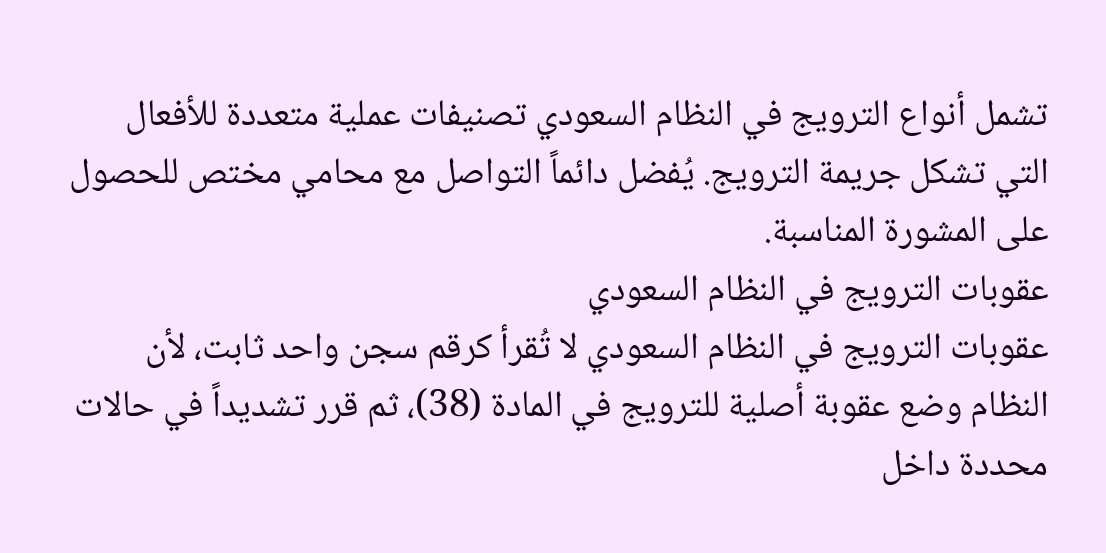تشمل أنواع الترويج في النظام السعودي تصنيفات عملية متعددة للأفعال التي تشكل جريمة الترويج. يُفضل دائماً التواصل مع محامي مختص للحصول على المشورة المناسبة.
عقوبات الترويج في النظام السعودي
عقوبات الترويج في النظام السعودي لا تُقرأ كرقم سجن واحد ثابت، لأن النظام وضع عقوبة أصلية للترويج في المادة (38)، ثم قرر تشديداً في حالات محددة داخل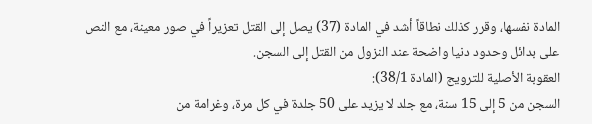المادة نفسها، وقرر كذلك نطاقاً أشد في المادة (37) يصل إلى القتل تعزيراً في صور معينة، مع النص على بدائل وحدود دنيا واضحة عند النزول من القتل إلى السجن.
العقوبة الأصلية للترويج (المادة 38/1):
السجن من 5 إلى 15 سنة، مع جلد لا يزيد على 50 جلدة في كل مرة، وغرامة من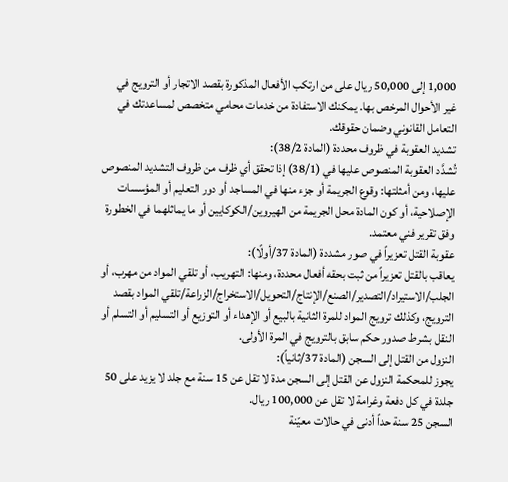1,000 إلى 50,000 ريال على من ارتكب الأفعال المذكورة بقصد الاتجار أو الترويج في غير الأحوال المرخص بها. يمكنك الاستفادة من خدمات محامي متخصص لمساعدتك في التعامل القانوني وضمان حقوقك.
تشديد العقوبة في ظروف محددة (المادة 38/2):
تُشدَّد العقوبة المنصوص عليها في (38/1) إذا تحقق أي ظرف من ظروف التشديد المنصوص عليها، ومن أمثلتها: وقوع الجريمة أو جزء منها في المساجد أو دور التعليم أو المؤسسات الإصلاحية، أو كون المادة محل الجريمة من الهيروين/الكوكايين أو ما يماثلهما في الخطورة وفق تقرير فني معتمد.
عقوبة القتل تعزيراً في صور مشددة (المادة 37/أولًا):
يعاقب بالقتل تعزيراً من ثبت بحقه أفعال محددة، ومنها: التهريب، أو تلقي المواد من مهرب، أو الجلب/الاستيراد/التصدير/الصنع/الإنتاج/التحويل/الاستخراج/الزراعة/تلقي المواد بقصد الترويج، وكذلك ترويج المواد للمرة الثانية بالبيع أو الإهداء أو التوزيع أو التسليم أو التسلم أو النقل بشرط صدور حكم سابق بالترويج في المرة الأولى.
النزول من القتل إلى السجن (المادة 37/ثانياً):
يجوز للمحكمة النزول عن القتل إلى السجن مدة لا تقل عن 15 سنة مع جلد لا يزيد على 50 جلدة في كل دفعة وغرامة لا تقل عن 100,000 ريال.
السجن 25 سنة حداً أدنى في حالات معيّنة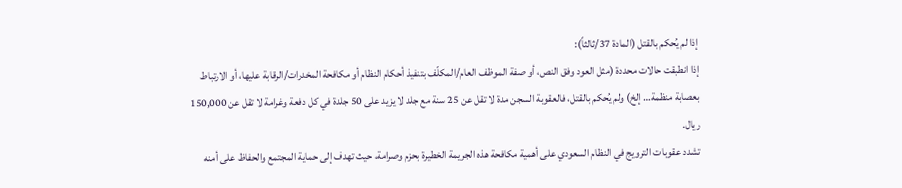إذا لم يُحكم بالقتل (المادة 37/ثالثاً):
إذا انطبقت حالات محددة (مثل العود وفق النص، أو صفة الموظف العام/المكلّف بتنفيذ أحكام النظام أو مكافحة المخدرات/الرقابة عليها، أو الارتباط بعصابة منظمة… إلخ) ولم يُحكم بالقتل، فالعقوبة السجن مدة لا تقل عن 25 سنة مع جلد لا يزيد على 50 جلدة في كل دفعة وغرامة لا تقل عن 150,000 ريال.
تشدد عقوبات الترويج في النظام السعودي على أهمية مكافحة هذه الجريمة الخطيرة بحزم وصرامة، حيث تهدف إلى حماية المجتمع والحفاظ على أمنه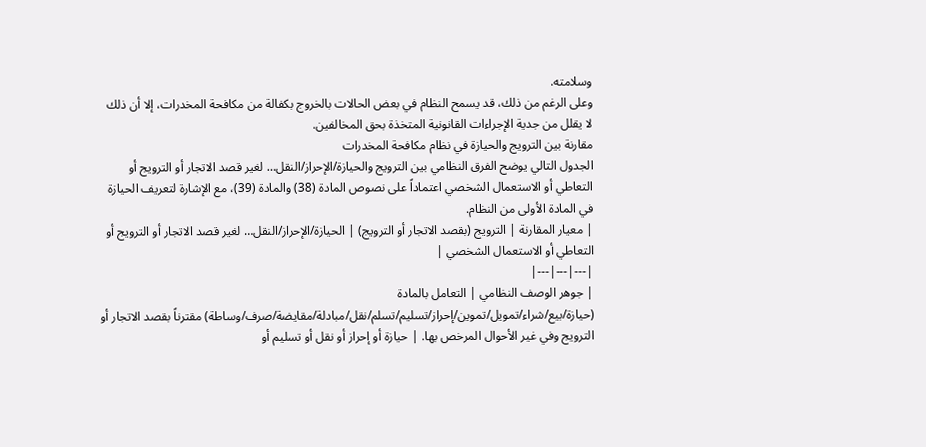وسلامته.
وعلى الرغم من ذلك، قد يسمح النظام في بعض الحالات بالخروج بكفالة من مكافحة المخدرات، إلا أن ذلك لا يقلل من جدية الإجراءات القانونية المتخذة بحق المخالفين.
مقارنة بين الترويج والحيازة في نظام مكافحة المخدرات
الجدول التالي يوضح الفرق النظامي بين الترويج والحيازة/الإحراز/النقل… لغير قصد الاتجار أو الترويج أو التعاطي أو الاستعمال الشخصي اعتماداً على نصوص المادة (38) والمادة (39)، مع الإشارة لتعريف الحيازة في المادة الأولى من النظام.
| معيار المقارنة | الترويج (بقصد الاتجار أو الترويج) | الحيازة/الإحراز/النقل… لغير قصد الاتجار أو الترويج أو التعاطي أو الاستعمال الشخصي |
|---|---|---|
| جوهر الوصف النظامي | التعامل بالمادة (حيازة/بيع/شراء/تمويل/تموين/إحراز/تسليم/تسلم/نقل/مبادلة/مقايضة/صرف/وساطة) مقترناً بقصد الاتجار أو الترويج وفي غير الأحوال المرخص بها. | حيازة أو إحراز أو نقل أو تسليم أو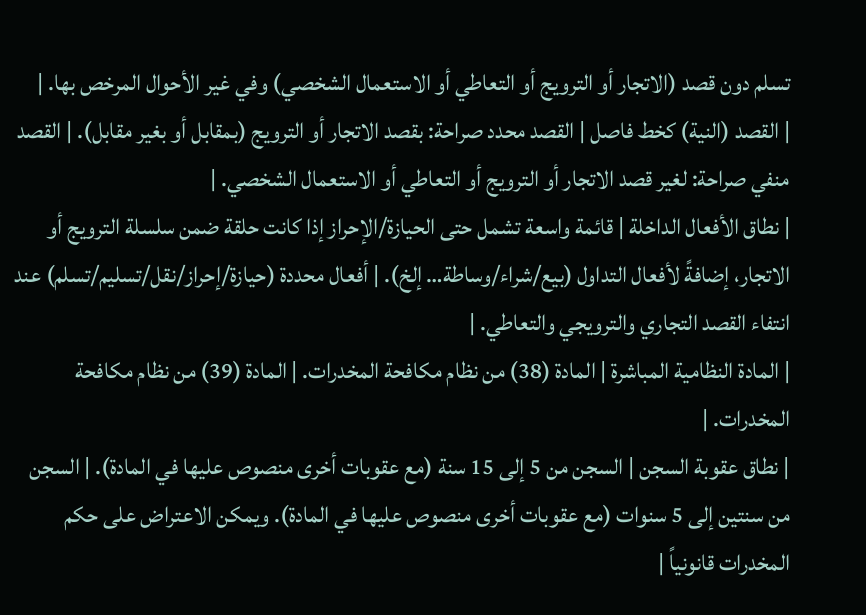تسلم دون قصد (الاتجار أو الترويج أو التعاطي أو الاستعمال الشخصي) وفي غير الأحوال المرخص بها. |
| القصد (النية) كخط فاصل | القصد محدد صراحة: بقصد الاتجار أو الترويج (بمقابل أو بغير مقابل). | القصد منفي صراحة: لغير قصد الاتجار أو الترويج أو التعاطي أو الاستعمال الشخصي. |
| نطاق الأفعال الداخلة | قائمة واسعة تشمل حتى الحيازة/الإحراز إذا كانت حلقة ضمن سلسلة الترويج أو الاتجار، إضافةً لأفعال التداول (بيع/شراء/وساطة… إلخ). | أفعال محددة (حيازة/إحراز/نقل/تسليم/تسلم) عند انتفاء القصد التجاري والترويجي والتعاطي. |
| المادة النظامية المباشرة | المادة (38) من نظام مكافحة المخدرات. | المادة (39) من نظام مكافحة المخدرات. |
| نطاق عقوبة السجن | السجن من 5 إلى 15 سنة (مع عقوبات أخرى منصوص عليها في المادة). | السجن من سنتين إلى 5 سنوات (مع عقوبات أخرى منصوص عليها في المادة). ويمكن الاعتراض على حكم المخدرات قانونياً |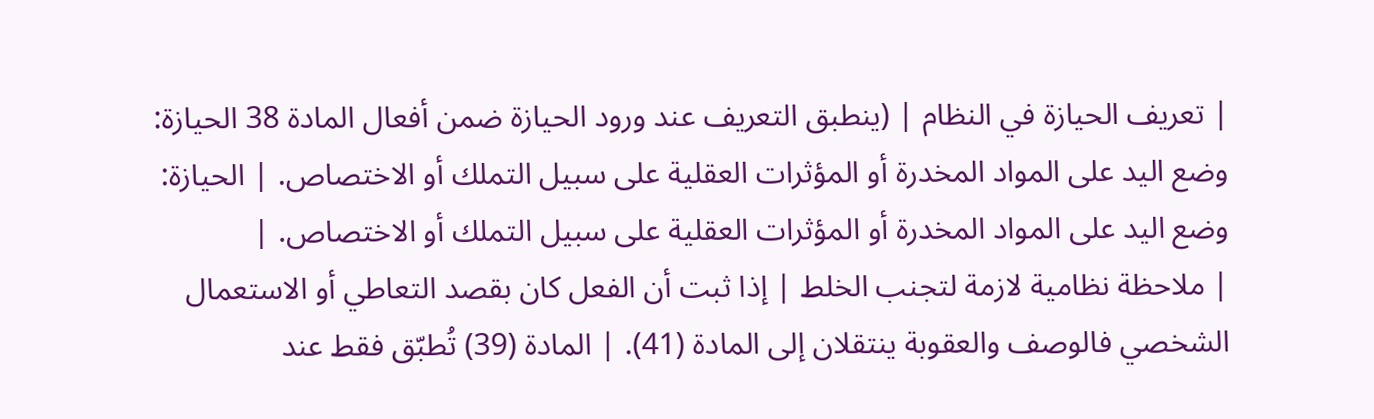| تعريف الحيازة في النظام | (ينطبق التعريف عند ورود الحيازة ضمن أفعال المادة 38 الحيازة: وضع اليد على المواد المخدرة أو المؤثرات العقلية على سبيل التملك أو الاختصاص. | الحيازة: وضع اليد على المواد المخدرة أو المؤثرات العقلية على سبيل التملك أو الاختصاص. |
| ملاحظة نظامية لازمة لتجنب الخلط | إذا ثبت أن الفعل كان بقصد التعاطي أو الاستعمال الشخصي فالوصف والعقوبة ينتقلان إلى المادة (41). | المادة (39) تُطبّق فقط عند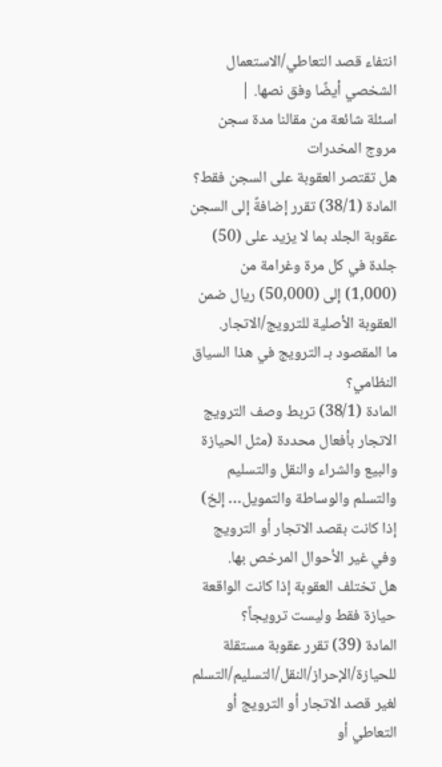انتفاء قصد التعاطي/الاستعمال الشخصي أيضًا وفق نصها. |
اسئلة شائعة من مقالنا مدة سجن مروج المخدرات
هل تقتصر العقوبة على السجن فقط؟
المادة (38/1) تقرر إضافةً إلى السجن عقوبة الجلد بما لا يزيد على (50) جلدة في كل مرة وغرامة من (1,000) إلى (50,000) ريال ضمن العقوبة الأصلية للترويج/الاتجار.
ما المقصود بـ الترويج في هذا السياق النظامي؟
المادة (38/1) تربط وصف الترويج الاتجار بأفعال محددة (مثل الحيازة والبيع والشراء والنقل والتسليم والتسلم والوساطة والتمويل… إلخ) إذا كانت بقصد الاتجار أو الترويج وفي غير الأحوال المرخص بها.
هل تختلف العقوبة إذا كانت الواقعة حيازة فقط وليست ترويجاً؟
المادة (39) تقرر عقوبة مستقلة للحيازة/الإحراز/النقل/التسليم/التسلم لغير قصد الاتجار أو الترويج أو التعاطي أو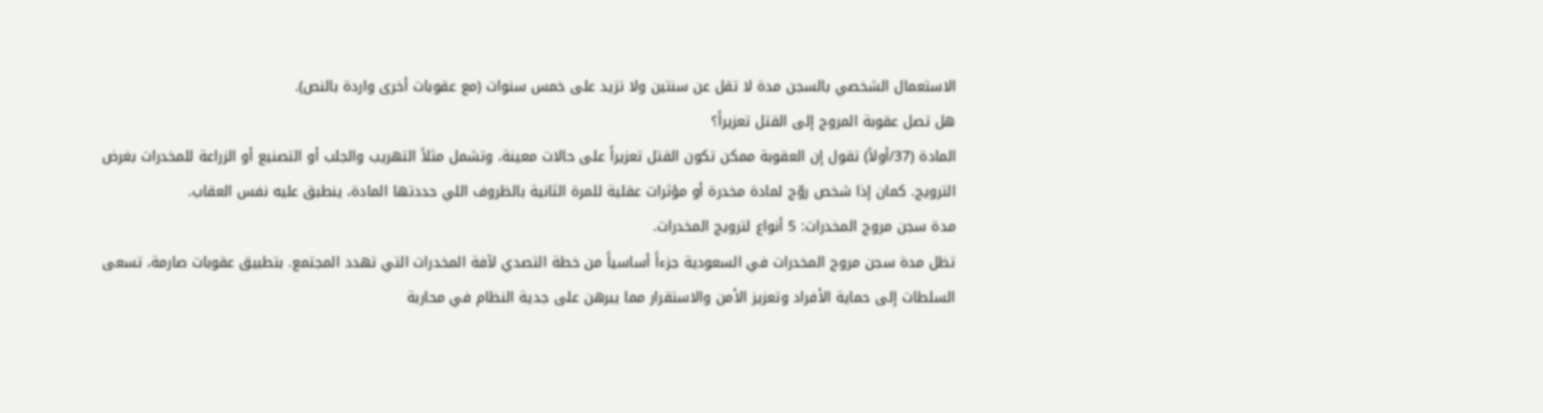الاستعمال الشخصي بالسجن مدة لا تقل عن سنتين ولا تزيد على خمس سنوات (مع عقوبات أخرى واردة بالنص).
هل تصل عقوبة المروج إلى القتل تعزيراً؟
المادة (37/أولاً) تقول إن العقوبة ممكن تكون القتل تعزيراً على حالات معينة، وتشمل مثلاً التهريب والجلب أو التصنيع أو الزراعة للمخدرات بغرض الترويج. كمان إذا شخص روّج لمادة مخدرة أو مؤثرات عقلية للمرة الثانية بالظروف اللي حددتها المادة، ينطبق عليه نفس العقاب.
مدة سجن مروج المخدرات: 5 أنواع لترويج المخدرات.
تظل مدة سجن مروج المخدرات في السعودية جزءاً أساسياً من خطة التصدي لآفة المخدرات التي تهدد المجتمع. بتطبيق عقوبات صارمة، تسعى السلطات إلى حماية الأفراد وتعزيز الأمن والاستقرار مما يبرهن على جدية النظام في محاربة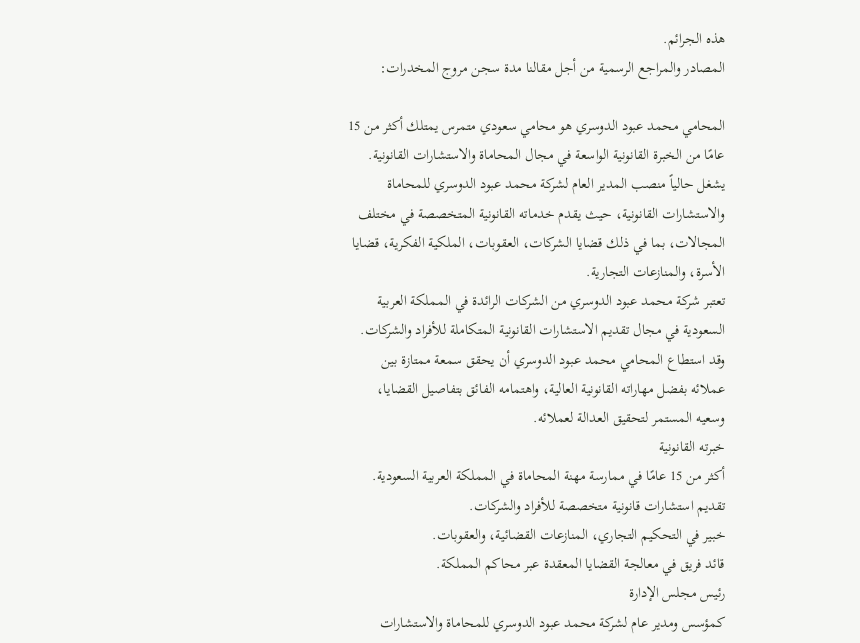هذه الجرائم.
المصادر والمراجع الرسمية من أجل مقالنا مدة سجن مروج المخدرات:

المحامي محمد عبود الدوسري هو محامي سعودي متمرس يمتلك أكثر من 15 عامًا من الخبرة القانونية الواسعة في مجال المحاماة والاستشارات القانونية. يشغل حالياً منصب المدير العام لشركة محمد عبود الدوسري للمحاماة والاستشارات القانونية، حيث يقدم خدماته القانونية المتخصصة في مختلف المجالات، بما في ذلك قضايا الشركات، العقوبات، الملكية الفكرية، قضايا الأسرة، والمنازعات التجارية.
تعتبر شركة محمد عبود الدوسري من الشركات الرائدة في المملكة العربية السعودية في مجال تقديم الاستشارات القانونية المتكاملة للأفراد والشركات. وقد استطاع المحامي محمد عبود الدوسري أن يحقق سمعة ممتازة بين عملائه بفضل مهاراته القانونية العالية، واهتمامه الفائق بتفاصيل القضايا، وسعيه المستمر لتحقيق العدالة لعملائه.
خبرته القانونية
أكثر من 15 عامًا في ممارسة مهنة المحاماة في المملكة العربية السعودية.
تقديم استشارات قانونية متخصصة للأفراد والشركات.
خبير في التحكيم التجاري، المنازعات القضائية، والعقوبات.
قائد فريق في معالجة القضايا المعقدة عبر محاكم المملكة.
رئيس مجلس الإدارة
كمؤسس ومدير عام لشركة محمد عبود الدوسري للمحاماة والاستشارات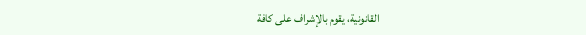القانونية، يقوم بالإشراف على كافة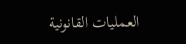العمليات القانونية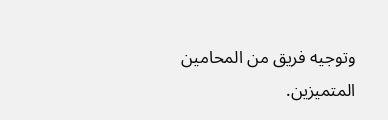وتوجيه فريق من المحامين المتميزين.